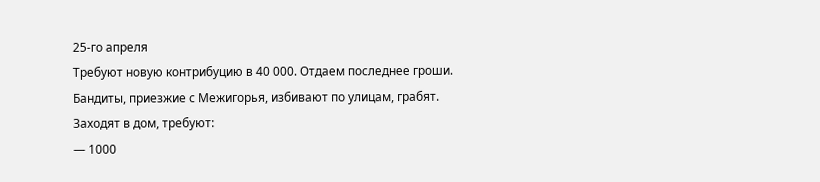25-го апреля
Требуют новую контрибуцию в 40 000. Отдаем последнее гроши. Бандиты, приезжие с Межигорья, избивают по улицам, грабят. Заходят в дом, требуют:
— 1000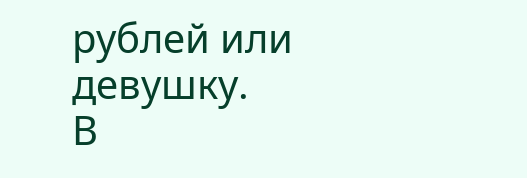рублей или девушку.
В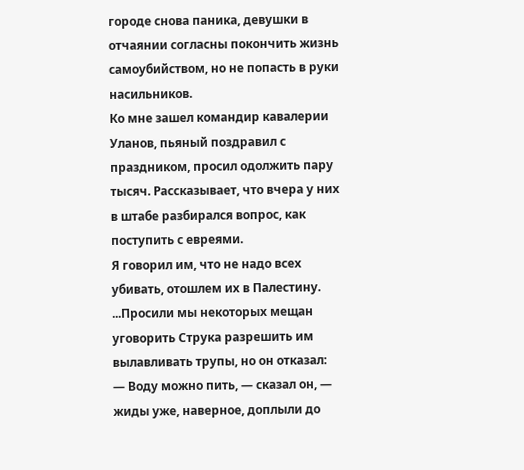городе снова паника, девушки в отчаянии согласны покончить жизнь самоубийством, но не попасть в руки насильников.
Ко мне зашел командир кавалерии Уланов, пьяный поздравил с праздником, просил одолжить пару тысяч. Рассказывает, что вчера у них в штабе разбирался вопрос, как поступить с евреями.
Я говорил им, что не надо всех убивать, отошлем их в Палестину.
...Просили мы некоторых мещан уговорить Струка разрешить им вылавливать трупы, но он отказал:
— Воду можно пить, — сказал он, — жиды уже, наверное, доплыли до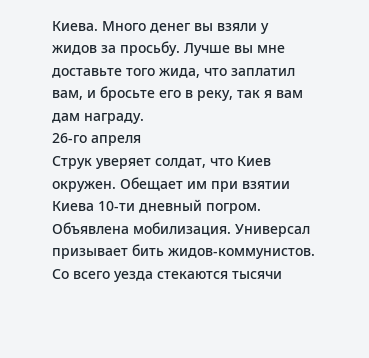Киева. Много денег вы взяли у жидов за просьбу. Лучше вы мне доставьте того жида, что заплатил вам, и бросьте его в реку, так я вам дам награду.
26-го апреля
Струк уверяет солдат, что Киев окружен. Обещает им при взятии Киева 10-ти дневный погром. Объявлена мобилизация. Универсал призывает бить жидов-коммунистов. Со всего уезда стекаются тысячи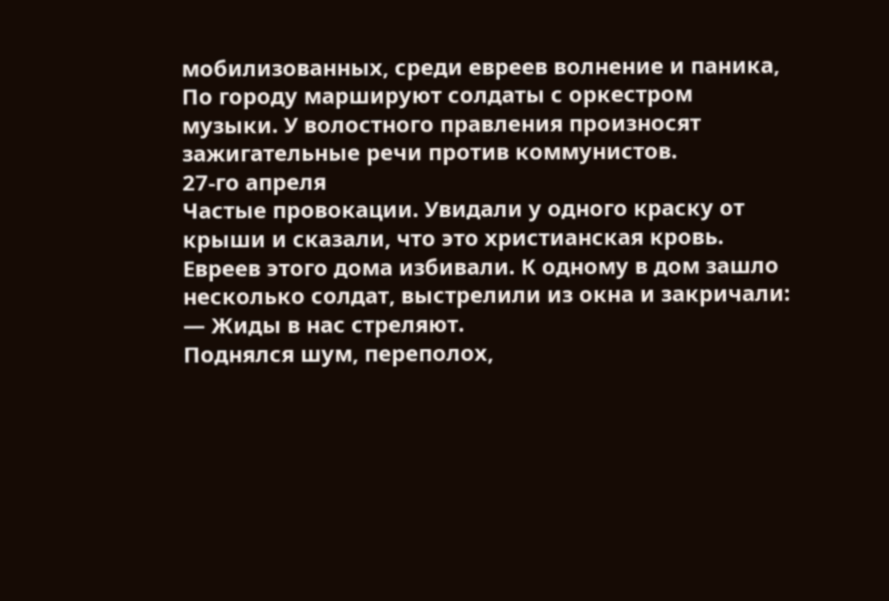мобилизованных, среди евреев волнение и паника, По городу маршируют солдаты с оркестром музыки. У волостного правления произносят зажигательные речи против коммунистов.
27-го апреля
Частые провокации. Увидали у одного краску от крыши и сказали, что это христианская кровь. Евреев этого дома избивали. К одному в дом зашло несколько солдат, выстрелили из окна и закричали:
— Жиды в нас стреляют.
Поднялся шум, переполох,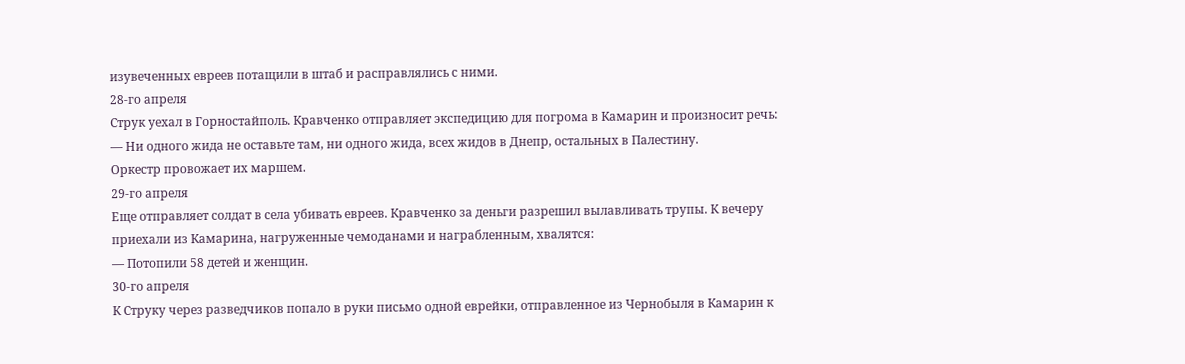изувеченных евреев потащили в штаб и расправлялись с ними.
28-го апреля
Струк уехал в Горностайполь. Кравченко отправляет экспедицию для погрома в Камарин и произносит речь:
— Ни одного жида не оставьте там, ни одного жида, всех жидов в Днепр, остальных в Палестину.
Оркестр провожает их маршем.
29-го апреля
Еще отправляет солдат в села убивать евреев. Кравченко за деньги разрешил вылавливать трупы. К вечеру приехали из Камарина, нагруженные чемоданами и награбленным, хвалятся:
— Потопили 58 детей и женщин.
30-го апреля
К Струку через разведчиков попало в руки письмо одной еврейки, отправленное из Чернобыля в Камарин к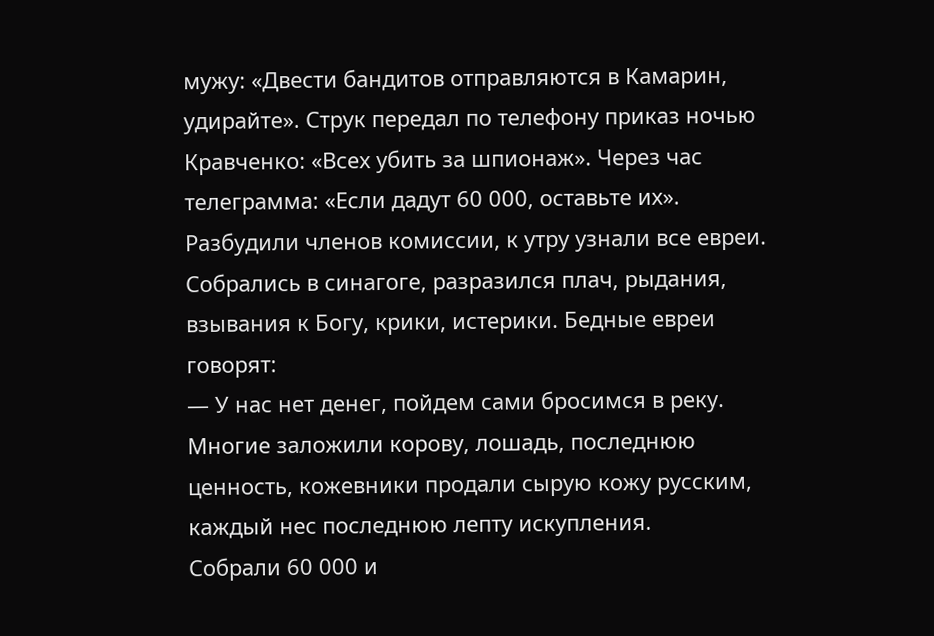мужу: «Двести бандитов отправляются в Камарин, удирайте». Струк передал по телефону приказ ночью Кравченко: «Всех убить за шпионаж». Через час телеграмма: «Если дадут 60 000, оставьте их».
Разбудили членов комиссии, к утру узнали все евреи.
Собрались в синагоге, разразился плач, рыдания, взывания к Богу, крики, истерики. Бедные евреи говорят:
— У нас нет денег, пойдем сами бросимся в реку.
Многие заложили корову, лошадь, последнюю ценность, кожевники продали сырую кожу русским, каждый нес последнюю лепту искупления.
Собрали 60 000 и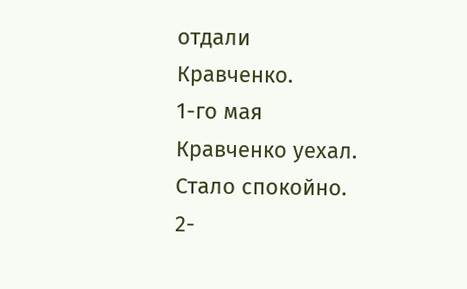отдали Кравченко.
1-го мая
Кравченко уехал. Стало спокойно.
2-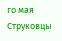го мая
Струковцы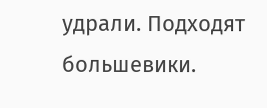удрали. Подходят большевики.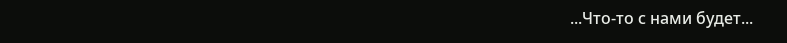...Что-то с нами будет...